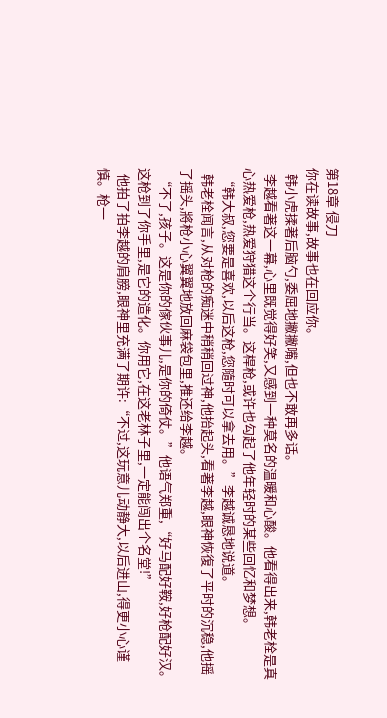第18章 侵刀
你在读故事,故事也在回应你。
  韩小虎揉著后脑勺,委屈地撇撇嘴,但也不敢再多话。
  李越看著这一幕,心里既觉得好笑,又感到一种莫名的温暖和心酸。他看得出来,韩老栓是真心热爱枪,热爱狩猎这个行当。这桿枪,或许也勾起了他年轻时的某些回忆和梦想。
  “韩大叔,您要是喜欢,以后这枪,您隨时可以拿去用。”李越诚恳地说道。
  韩老栓闻言,从对枪的痴迷中稍稍回过神,他抬起头,看著李越,眼神恢復了平时的沉稳,他摇了摇头,將枪小心翼翼地放回麻袋包里,推还给李越。
  “不了,孩子。这是你的傢伙事儿,是你的倚仗。”他语气郑重,“好马配好鞍,好枪配好汉。这枪到了你手里,是它的造化。你用它,在这老林子里,一定能闯出个名堂!”
  他拍了拍李越的肩膀,眼神里充满了期许:“不过,这玩意儿动静大,以后进山,得更小心谨慎。枪一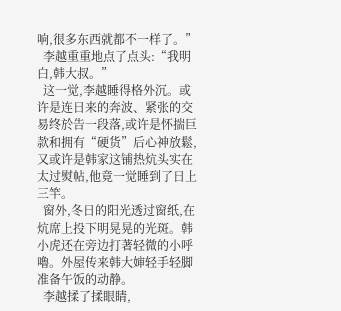响,很多东西就都不一样了。”
  李越重重地点了点头:“我明白,韩大叔。”
  这一觉,李越睡得格外沉。或许是连日来的奔波、紧张的交易终於告一段落,或许是怀揣巨款和拥有“硬货”后心神放鬆,又或许是韩家这铺热炕头实在太过熨帖,他竟一觉睡到了日上三竿。
  窗外,冬日的阳光透过窗纸,在炕席上投下明晃晃的光斑。韩小虎还在旁边打著轻微的小呼嚕。外屋传来韩大婶轻手轻脚准备午饭的动静。
  李越揉了揉眼睛,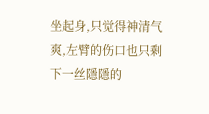坐起身,只觉得神清气爽,左臂的伤口也只剩下一丝隱隱的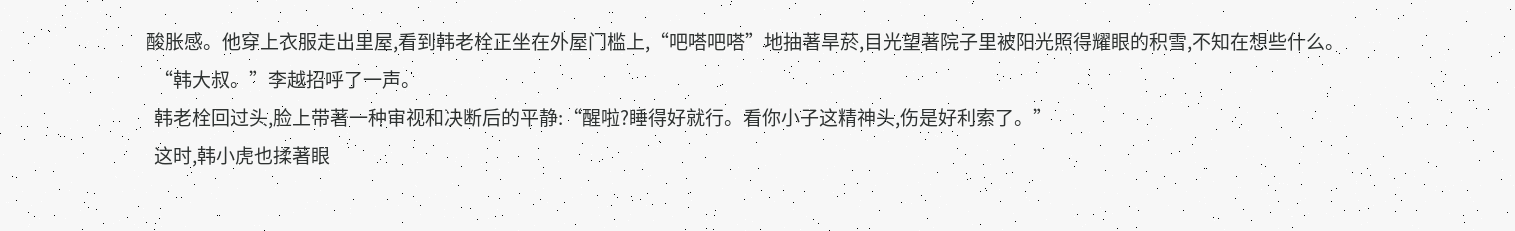酸胀感。他穿上衣服走出里屋,看到韩老栓正坐在外屋门槛上,“吧嗒吧嗒”地抽著旱菸,目光望著院子里被阳光照得耀眼的积雪,不知在想些什么。
  “韩大叔。”李越招呼了一声。
  韩老栓回过头,脸上带著一种审视和决断后的平静:“醒啦?睡得好就行。看你小子这精神头,伤是好利索了。”
  这时,韩小虎也揉著眼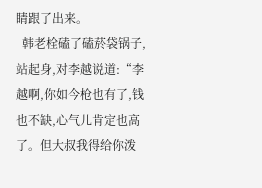睛跟了出来。
  韩老栓磕了磕菸袋锅子,站起身,对李越说道:“李越啊,你如今枪也有了,钱也不缺,心气儿肯定也高了。但大叔我得给你泼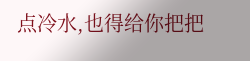点冷水,也得给你把把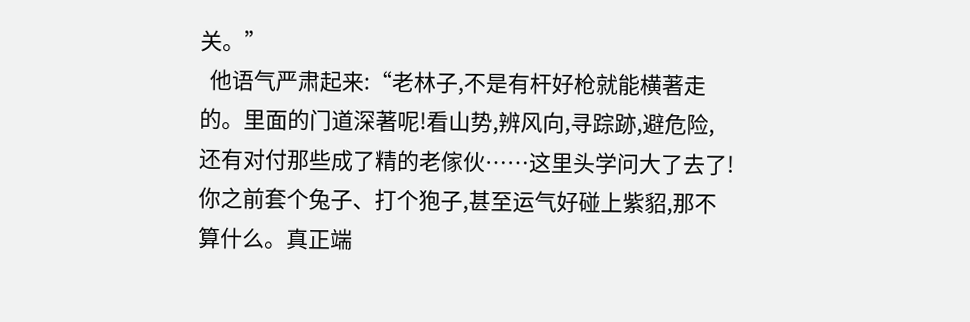关。”
  他语气严肃起来:“老林子,不是有杆好枪就能横著走的。里面的门道深著呢!看山势,辨风向,寻踪跡,避危险,还有对付那些成了精的老傢伙……这里头学问大了去了!你之前套个兔子、打个狍子,甚至运气好碰上紫貂,那不算什么。真正端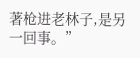著枪进老林子,是另一回事。”